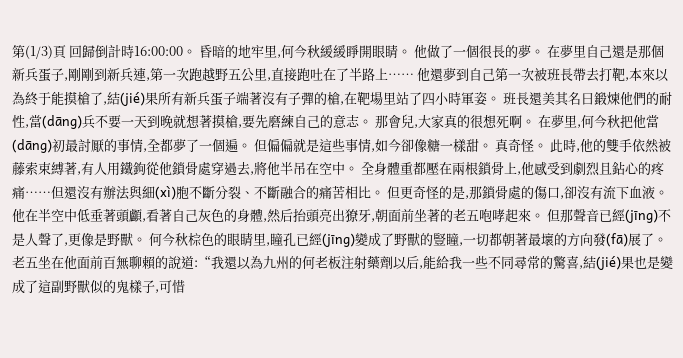第(1/3)頁 回歸倒計時16:00:00。 昏暗的地牢里,何今秋緩緩睜開眼睛。 他做了一個很長的夢。 在夢里自己還是那個新兵蛋子,剛剛到新兵連,第一次跑越野五公里,直接跑吐在了半路上…… 他還夢到自己第一次被班長帶去打靶,本來以為終于能摸槍了,結(jié)果所有新兵蛋子端著沒有子彈的槍,在靶場里站了四小時軍姿。 班長還美其名曰鍛煉他們的耐性,當(dāng)兵不要一天到晚就想著摸槍,要先磨練自己的意志。 那會兒,大家真的很想死啊。 在夢里,何今秋把他當(dāng)初最討厭的事情,全都夢了一個遍。 但偏偏就是這些事情,如今卻像糖一樣甜。 真奇怪。 此時,他的雙手依然被藤索束縛著,有人用鐵鉤從他鎖骨處穿過去,將他半吊在空中。 全身體重都壓在兩根鎖骨上,他感受到劇烈且鉆心的疼痛……但還沒有辦法與細(xì)胞不斷分裂、不斷融合的痛苦相比。 但更奇怪的是,那鎖骨處的傷口,卻沒有流下血液。 他在半空中低垂著頭顱,看著自己灰色的身體,然后抬頭亮出獠牙,朝面前坐著的老五咆哮起來。 但那聲音已經(jīng)不是人聲了,更像是野獸。 何今秋棕色的眼睛里,瞳孔已經(jīng)變成了野獸的豎瞳,一切都朝著最壞的方向發(fā)展了。 老五坐在他面前百無聊賴的說道:“我還以為九州的何老板注射藥劑以后,能給我一些不同尋常的驚喜,結(jié)果也是變成了這副野獸似的鬼樣子,可惜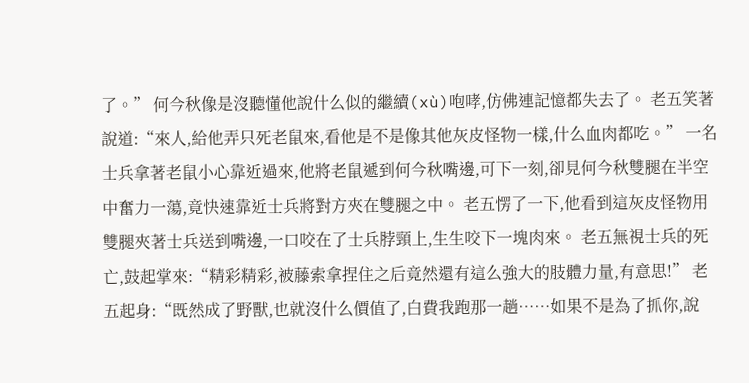了。” 何今秋像是沒聽懂他說什么似的繼續(xù)咆哮,仿佛連記憶都失去了。 老五笑著說道:“來人,給他弄只死老鼠來,看他是不是像其他灰皮怪物一樣,什么血肉都吃。” 一名士兵拿著老鼠小心靠近過來,他將老鼠遞到何今秋嘴邊,可下一刻,卻見何今秋雙腿在半空中奮力一蕩,竟快速靠近士兵將對方夾在雙腿之中。 老五愣了一下,他看到這灰皮怪物用雙腿夾著士兵送到嘴邊,一口咬在了士兵脖頸上,生生咬下一塊肉來。 老五無視士兵的死亡,鼓起掌來:“精彩精彩,被藤索拿捏住之后竟然還有這么強大的肢體力量,有意思!” 老五起身:“既然成了野獸,也就沒什么價值了,白費我跑那一趟……如果不是為了抓你,說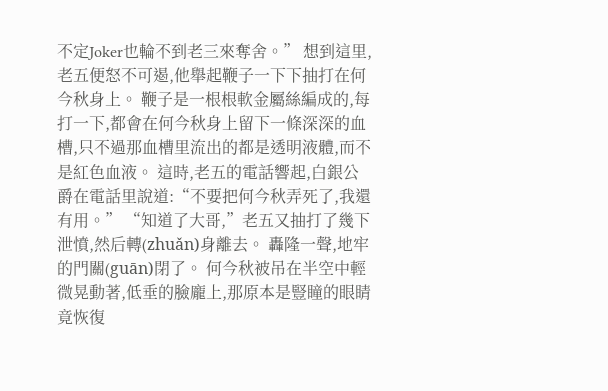不定Joker也輪不到老三來奪舍。” 想到這里,老五便怒不可遏,他舉起鞭子一下下抽打在何今秋身上。 鞭子是一根根軟金屬絲編成的,每打一下,都會在何今秋身上留下一條深深的血槽,只不過那血槽里流出的都是透明液體,而不是紅色血液。 這時,老五的電話響起,白銀公爵在電話里說道:“不要把何今秋弄死了,我還有用。” “知道了大哥,”老五又抽打了幾下泄憤,然后轉(zhuǎn)身離去。 轟隆一聲,地牢的門關(guān)閉了。 何今秋被吊在半空中輕微晃動著,低垂的臉龐上,那原本是豎瞳的眼睛竟恢復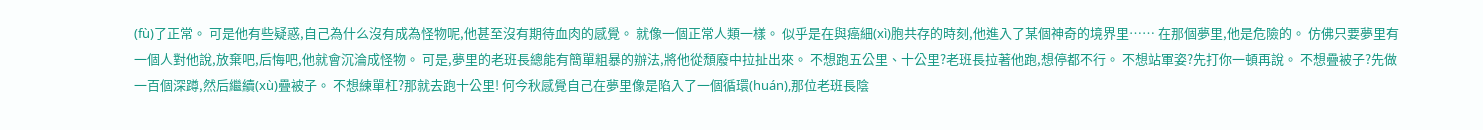(fù)了正常。 可是他有些疑惑,自己為什么沒有成為怪物呢,他甚至沒有期待血肉的感覺。 就像一個正常人類一樣。 似乎是在與癌細(xì)胞共存的時刻,他進入了某個神奇的境界里…… 在那個夢里,他是危險的。 仿佛只要夢里有一個人對他說,放棄吧,后悔吧,他就會沉淪成怪物。 可是,夢里的老班長總能有簡單粗暴的辦法,將他從頹廢中拉扯出來。 不想跑五公里、十公里?老班長拉著他跑,想停都不行。 不想站軍姿?先打你一頓再說。 不想疊被子?先做一百個深蹲,然后繼續(xù)疊被子。 不想練單杠?那就去跑十公里! 何今秋感覺自己在夢里像是陷入了一個循環(huán),那位老班長陰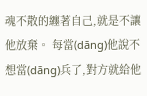魂不散的纏著自己,就是不讓他放棄。 每當(dāng)他說不想當(dāng)兵了,對方就給他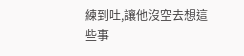練到吐,讓他沒空去想這些事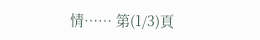情…… 第(1/3)頁